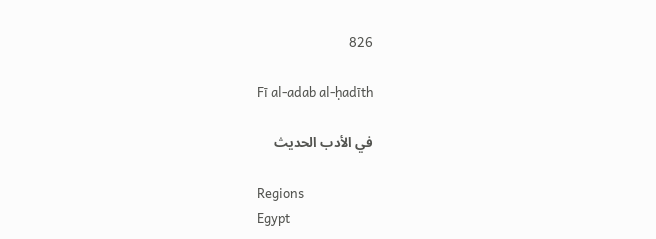826

Fī al-adab al-ḥadīth

في الأدب الحديث

Regions
Egypt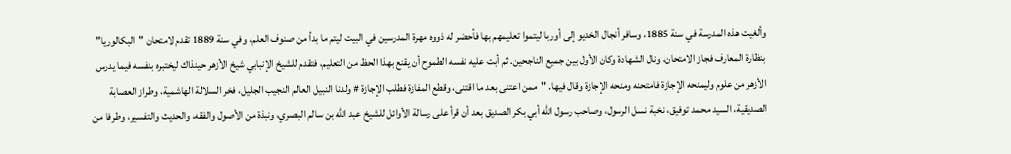وألغيت هذه المدرسة في سنة 1885، وسافر أنجال الخديو إلى أوربا ليتموا تعليمهم بها فأحضر له ذووه مهرة المدرسين في البيت ليتم ما بدأ من صنوف العلم، وفي سنة 1889 تقدم لامتحان "البكالوريا" بنظارة المعارف فجاز الامتحان، ونال الشهادة وكان الأول بين جميع الناجحين. ثم أبت عليه نفسه الطموح أن يقنع بهذا الحظ من التعليم، فتقدم للشيخ الإنبابي شيخ الأزهر حينذاك ليختبره بنفسه فيما يدرس الأزهر من علوم وليمنحه الإجازة فامتحنه ومنحه الإجازة وقال فيها. "ممن اعتنى بعد ما اقتنى، وقطع المفازة فطلب الإجازة # ولدنا النبيل العالم النجيب الجليل، فخر السلالة الهاشمية، وطراز العصابة الصديقية، السيد محمد توفيق، نخبة نسل الرسول، وصاحب رسول الله أبي بكر الصديق بعد أن قرأ على رسالة الأوائل للشيخ عبد الله بن سالم البصري، ونبذة من الأصول والفقه، والحديث والتفسير، وطرفا من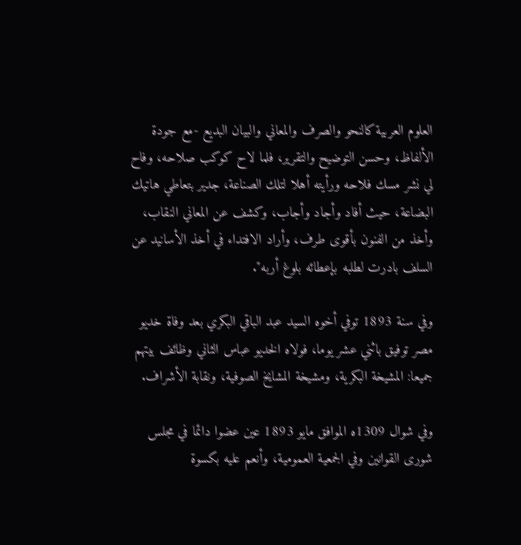العلوم العربية كالنحو والصرف والمعاني والبيان البديع -مع جودة الألفاظ، وحسن التوضيح والتقرير، فلما لاح كوكب صلاحه، وفاح لي نشر مسك فلاحه ورأيته أهلا لتلك الصناعة، جدير بتعاطي هاتيك البضاعة، حيث أفاد وأجاد وأجاب، وكشف عن المعاني النقاب، وأخذ من الفنون بأقوى طرف، وأراد الافتداء في أخذ الأسانيد عن السلف بادرت لطلبه بإعطائه بلوغ أربه".

وفي سنة 1893 توفي أخوه السيد عبد الباقي البكري بعد وفاة خديو مصر توفيق باثني عشر يوما، فولاه الخديو عباس الثاني وظائف بيتهم جميعا: المشيخة البكرية، ومشيخة المشايخ الصوفية، ونقابة الأشراف.

وفي شوال 1309ه الموافق مايو 1893 عين عضوا دائما في مجلس شورى القوانين وفي الجمعية العمومية، وأنعم عليه بكسوة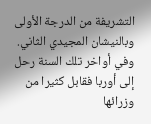التشريفة من الدرجة الأولى وبالنيشان المجيدي الثاني. وفي أواخر تلك السنة رحل إلى أوربا فقابل كثيرا من وزرائها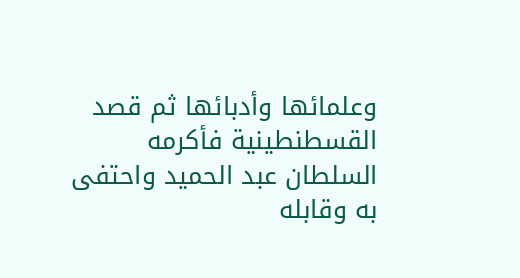وعلمائها وأدبائها ثم قصد القسطنطينية فأكرمه السلطان عبد الحميد واحتفى به وقابله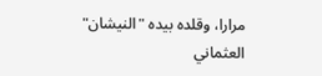مرارا، وقلده بيده "النيشان" العثماني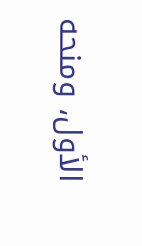الأول، ومنحه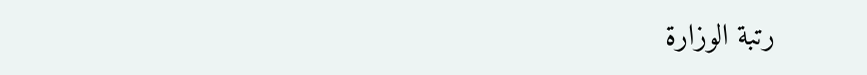رتبة الوزارة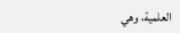العلمية، وهي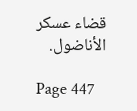قضاء عسكر الأناضول.

Page 447